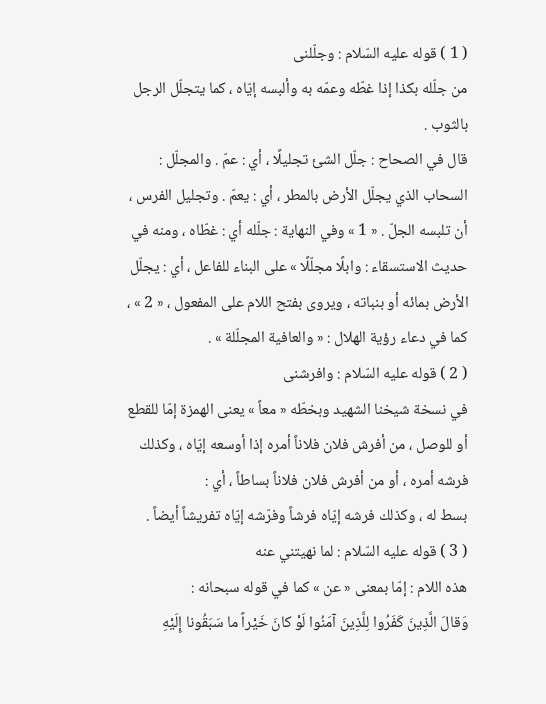( 1 ) قوله عليه السّلام : وجلّلنى
من جلّله بكذا إذا غطّه وعمّه به وألبسه إيّاه ، كما يتجلّل الرجل بالثوب .
قال في الصحاح : جلّل الشئ تجليلًا ، أي : عمّ . والمجلّل : السحاب الذي يجلّل الأرض بالمطر ، أي : يعمّ . وتجليل الفرس ، أن تلبسه الجلّ . « 1 » وفي النهاية : جلّله أي : غطّاه ، ومنه في حديث الاستسقاء : وابلًا مجلّلًا » على البناء للفاعل ، أي : يجلّل الأرض بمائه أو بنباته ، ويروى بفتح اللام على المفعول ، « 2 » ، كما في دعاء رؤية الهلال : « والعافية المجلّلة » .
( 2 ) قوله عليه السّلام : وافرشنى
في نسخة شيخنا الشهيد وبخطّه « معاً » يعنى الهمزة إمّا للقطع أو للوصل ، من أفرش فلان فلاناً أمره إذا أوسعه إيّاه ، وكذلك فرشه أمره ، أو من أفرش فلان فلاناً بساطاً ، أي :
بسط له ، وكذلك فرشه إيّاه فرشاً وفرّشه إيّاه تفريشاً أيضاً .
( 3 ) قوله عليه السّلام : لما نهيتني عنه
هذه اللام : إمّا بمعنى « عن » كما في قوله سبحانه :
وَقالَ الَّذِينَ كَفَرُوا لِلَّذِينَ آمَنُوا لَوْ كانَ خَيْراً ما سَبَقُونا إِلَيْهِ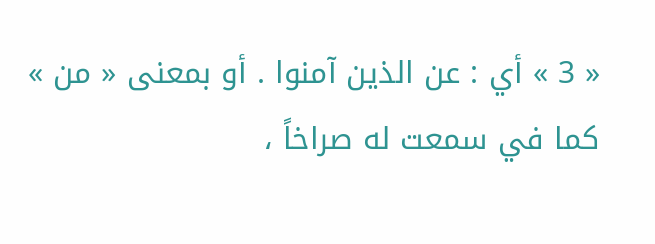« 3 » أي : عن الذين آمنوا . أو بمعنى « من » كما في سمعت له صراخاً ،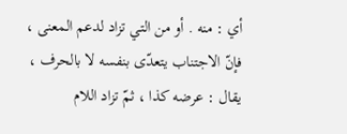أي : منه . أو من التي تزاد لدعم المعنى ، فإنّ الاجتناب يتعدّى بنفسه لا بالحرف ، يقال : عرضه كذا ، ثمّ تزاد اللام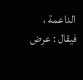الداعمة ، فيقال : عرض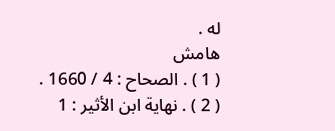له .
هامش
( 1 ) . الصحاح : 4 / 1660 .
( 2 ) . نهاية ابن الأثير : 1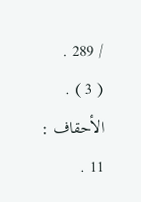/ 289 .
( 3 ) . الأحقاف : 11 .